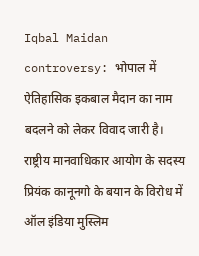Iqbal Maidan controversy: भोपाल में ऐतिहासिक इकबाल मैदान का नाम बदलने को लेकर विवाद जारी है। राष्ट्रीय मानवाधिकार आयोग के सदस्य प्रियंक कानूनगो के बयान के विरोध में ऑल इंडिया मुस्लिम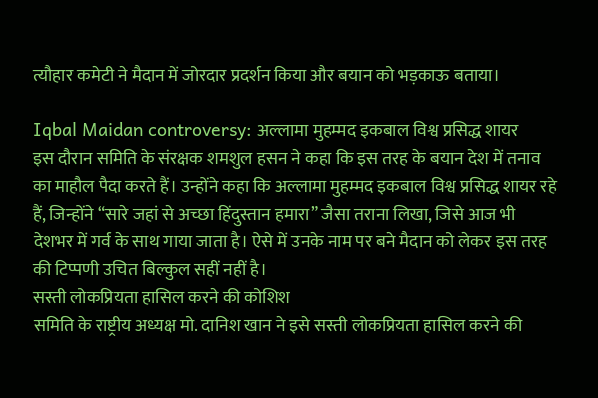त्यौहार कमेटी ने मैदान में जोरदार प्रदर्शन किया और बयान को भड़काऊ बताया।

Iqbal Maidan controversy: अल्लामा मुहम्मद इकबाल विश्व प्रसिद्ध शायर
इस दौरान समिति के संरक्षक शमशुल हसन ने कहा कि इस तरह के बयान देश में तनाव का माहौल पैदा करते हैं। उन्होंने कहा कि अल्लामा मुहम्मद इकबाल विश्व प्रसिद्ध शायर रहे हैं, जिन्होंने “सारे जहां से अच्छा हिंदुस्तान हमारा” जैसा तराना लिखा, जिसे आज भी देशभर में गर्व के साथ गाया जाता है। ऐसे में उनके नाम पर बने मैदान को लेकर इस तरह की टिप्पणी उचित बिल्कुल सहीं नहीं है।
सस्ती लोकप्रियता हासिल करने की कोशिश
समिति के राष्ट्रीय अध्यक्ष मो. दानिश खान ने इसे सस्ती लोकप्रियता हासिल करने की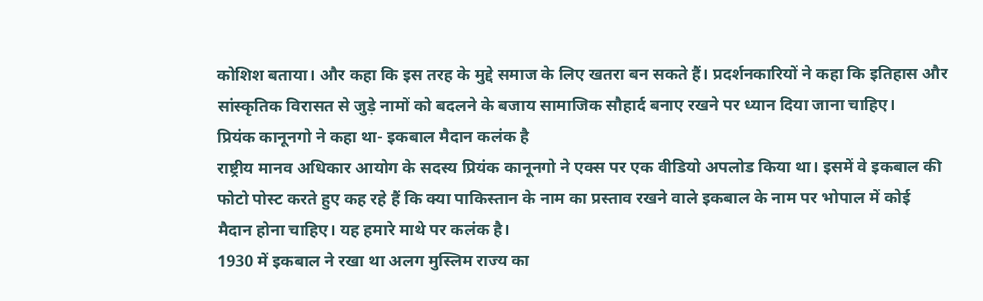कोशिश बताया। और कहा कि इस तरह के मुद्दे समाज के लिए खतरा बन सकते हैं। प्रदर्शनकारियों ने कहा कि इतिहास और सांस्कृतिक विरासत से जुड़े नामों को बदलने के बजाय सामाजिक सौहार्द बनाए रखने पर ध्यान दिया जाना चाहिए।
प्रियंक कानूनगो ने कहा था- इकबाल मैदान कलंक है
राष्ट्रीय मानव अधिकार आयोग के सदस्य प्रियंक कानूनगो ने एक्स पर एक वीडियो अपलोड किया था। इसमें वे इकबाल की फोटो पोस्ट करते हुए कह रहे हैं कि क्या पाकिस्तान के नाम का प्रस्ताव रखने वाले इकबाल के नाम पर भोपाल में कोई मैदान होना चाहिए। यह हमारे माथे पर कलंक है।
1930 में इकबाल ने रखा था अलग मुस्लिम राज्य का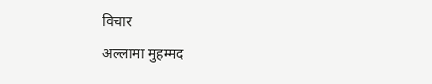विचार
अल्लामा मुहम्मद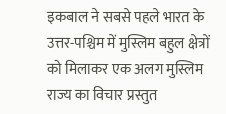इकबाल ने सबसे पहले भारत के उत्तर-पश्चिम में मुस्लिम बहुल क्षेत्रों को मिलाकर एक अलग मुस्लिम राज्य का विचार प्रस्तुत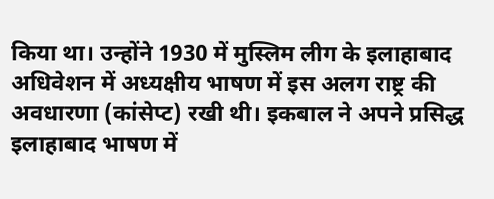किया था। उन्होंने 1930 में मुस्लिम लीग के इलाहाबाद अधिवेशन में अध्यक्षीय भाषण में इस अलग राष्ट्र की अवधारणा (कांसेप्ट) रखी थी। इकबाल ने अपने प्रसिद्ध इलाहाबाद भाषण में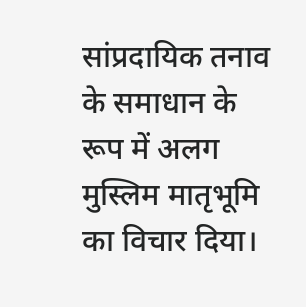सांप्रदायिक तनाव के समाधान के रूप में अलग मुस्लिम मातृभूमि का विचार दिया।